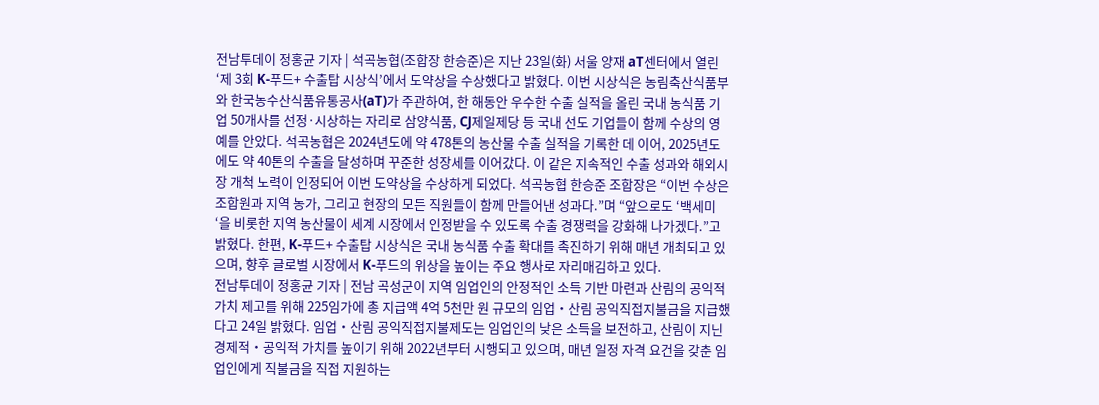전남투데이 정홍균 기자 | 석곡농협(조합장 한승준)은 지난 23일(화) 서울 양재 aT센터에서 열린 ‘제 3회 K-푸드+ 수출탑 시상식’에서 도약상을 수상했다고 밝혔다. 이번 시상식은 농림축산식품부와 한국농수산식품유통공사(aT)가 주관하여, 한 해동안 우수한 수출 실적을 올린 국내 농식품 기업 50개사를 선정·시상하는 자리로 삼양식품, CJ제일제당 등 국내 선도 기업들이 함께 수상의 영예를 안았다. 석곡농협은 2024년도에 약 478톤의 농산물 수출 실적을 기록한 데 이어, 2025년도에도 약 40톤의 수출을 달성하며 꾸준한 성장세를 이어갔다. 이 같은 지속적인 수출 성과와 해외시장 개척 노력이 인정되어 이번 도약상을 수상하게 되었다. 석곡농협 한승준 조합장은 “이번 수상은 조합원과 지역 농가, 그리고 현장의 모든 직원들이 함께 만들어낸 성과다.”며 “앞으로도 ‘백세미‘을 비롯한 지역 농산물이 세계 시장에서 인정받을 수 있도록 수출 경쟁력을 강화해 나가겠다.”고 밝혔다. 한편, K-푸드+ 수출탑 시상식은 국내 농식품 수출 확대를 촉진하기 위해 매년 개최되고 있으며, 향후 글로벌 시장에서 K-푸드의 위상을 높이는 주요 행사로 자리매김하고 있다.
전남투데이 정홍균 기자 | 전남 곡성군이 지역 임업인의 안정적인 소득 기반 마련과 산림의 공익적 가치 제고를 위해 225임가에 총 지급액 4억 5천만 원 규모의 임업‧산림 공익직접지불금을 지급했다고 24일 밝혔다. 임업‧산림 공익직접지불제도는 임업인의 낮은 소득을 보전하고, 산림이 지닌 경제적‧공익적 가치를 높이기 위해 2022년부터 시행되고 있으며, 매년 일정 자격 요건을 갖춘 임업인에게 직불금을 직접 지원하는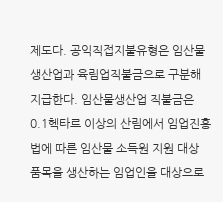제도다. 공익직접지불유형은 임산물생산업과 육림업직불금으로 구분해 지급한다. 임산물생산업 직불금은 0.1헥타르 이상의 산림에서 임업진흥법에 따른 임산물 소득원 지원 대상 품목을 생산하는 임업인을 대상으로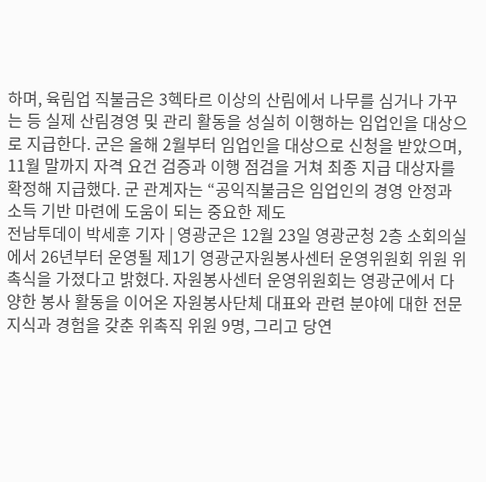하며, 육림업 직불금은 3헥타르 이상의 산림에서 나무를 심거나 가꾸는 등 실제 산림경영 및 관리 활동을 성실히 이행하는 임업인을 대상으로 지급한다. 군은 올해 2월부터 임업인을 대상으로 신청을 받았으며, 11월 말까지 자격 요건 검증과 이행 점검을 거쳐 최종 지급 대상자를 확정해 지급했다. 군 관계자는 “공익직불금은 임업인의 경영 안정과 소득 기반 마련에 도움이 되는 중요한 제도
전남투데이 박세훈 기자 | 영광군은 12월 23일 영광군청 2층 소회의실에서 26년부터 운영될 제1기 영광군자원봉사센터 운영위원회 위원 위촉식을 가졌다고 밝혔다. 자원봉사센터 운영위원회는 영광군에서 다양한 봉사 활동을 이어온 자원봉사단체 대표와 관련 분야에 대한 전문지식과 경험을 갖춘 위촉직 위원 9명, 그리고 당연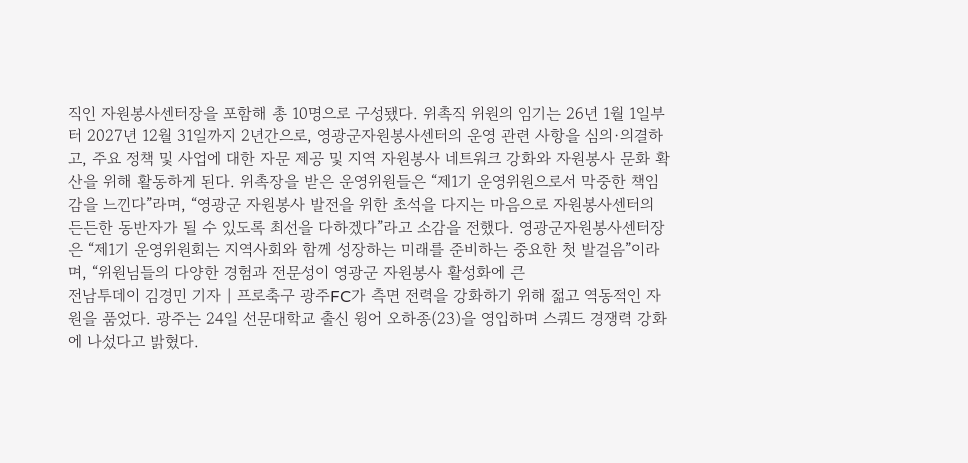직인 자원봉사센터장을 포함해 총 10명으로 구성됐다. 위촉직 위원의 임기는 26년 1월 1일부터 2027년 12월 31일까지 2년간으로, 영광군자원봉사센터의 운영 관련 사항을 심의·의결하고, 주요 정책 및 사업에 대한 자문 제공 및 지역 자원봉사 네트워크 강화와 자원봉사 문화 확산을 위해 활동하게 된다. 위촉장을 받은 운영위원들은 “제1기 운영위원으로서 막중한 책임감을 느낀다”라며, “영광군 자원봉사 발전을 위한 초석을 다지는 마음으로 자원봉사센터의 든든한 동반자가 될 수 있도록 최선을 다하겠다”라고 소감을 전했다. 영광군자원봉사센터장은 “제1기 운영위원회는 지역사회와 함께 성장하는 미래를 준비하는 중요한 첫 발걸음”이라며, “위원님들의 다양한 경험과 전문성이 영광군 자원봉사 활성화에 큰
전남투데이 김경민 기자 | 프로축구 광주FC가 측면 전력을 강화하기 위해 젊고 역동적인 자원을 품었다. 광주는 24일 선문대학교 출신 윙어 오하종(23)을 영입하며 스쿼드 경쟁력 강화에 나섰다고 밝혔다.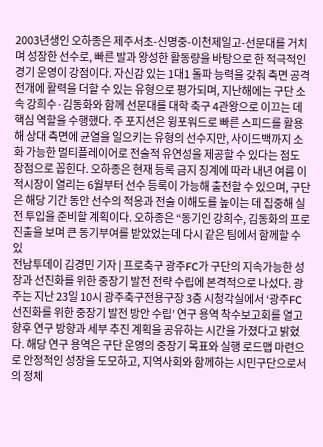2003년생인 오하종은 제주서초-신명중-이천제일고-선문대를 거치며 성장한 선수로, 빠른 발과 왕성한 활동량을 바탕으로 한 적극적인 경기 운영이 강점이다. 자신감 있는 1대1 돌파 능력을 갖춰 측면 공격 전개에 활력을 더할 수 있는 유형으로 평가되며, 지난해에는 구단 소속 강희수·김동화와 함께 선문대를 대학 축구 4관왕으로 이끄는 데 핵심 역할을 수행했다. 주 포지션은 윙포워드로 빠른 스피드를 활용해 상대 측면에 균열을 일으키는 유형의 선수지만, 사이드백까지 소화 가능한 멀티플레이어로 전술적 유연성을 제공할 수 있다는 점도 장점으로 꼽힌다. 오하종은 현재 등록 금지 징계에 따라 내년 여름 이적시장이 열리는 6월부터 선수 등록이 가능해 출전할 수 있으며, 구단은 해당 기간 동안 선수의 적응과 전술 이해도를 높이는 데 집중해 실전 투입을 준비할 계획이다. 오하종은 “동기인 강희수, 김동화의 프로 진출을 보며 큰 동기부여를 받았었는데 다시 같은 팀에서 함께할 수 있
전남투데이 김경민 기자 | 프로축구 광주FC가 구단의 지속가능한 성장과 선진화를 위한 중장기 발전 전략 수립에 본격적으로 나섰다. 광주는 지난 23일 10시 광주축구전용구장 3층 시청각실에서 ‘광주FC 선진화를 위한 중장기 발전 방안 수립’ 연구 용역 착수보고회를 열고 향후 연구 방향과 세부 추진 계획을 공유하는 시간을 가졌다고 밝혔다. 해당 연구 용역은 구단 운영의 중장기 목표와 실행 로드맵 마련으로 안정적인 성장을 도모하고, 지역사회와 함께하는 시민구단으로서의 정체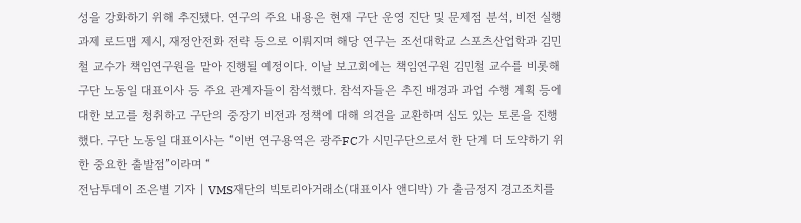성을 강화하기 위해 추진됐다. 연구의 주요 내용은 현재 구단 운영 진단 및 문제점 분석, 비전 실행 과제 로드맵 제시, 재정안전화 전략 등으로 이뤄지며 해당 연구는 조선대학교 스포츠산업학과 김민철 교수가 책임연구원을 맡아 진행될 예정이다. 이날 보고회에는 책임연구원 김민철 교수를 비롯해 구단 노동일 대표이사 등 주요 관계자들이 참석했다. 참석자들은 추진 배경과 과업 수행 계획 등에 대한 보고를 청취하고 구단의 중장기 비전과 정책에 대해 의견을 교환하며 심도 있는 토론을 진행했다. 구단 노동일 대표이사는 “이번 연구용역은 광주FC가 시민구단으로서 한 단계 더 도약하기 위한 중요한 출발점”이라며 “
전남투데이 조은별 기자 | VMS재단의 빅토리아거래소(대표이사 앤디박) 가 출금정지 경고조치를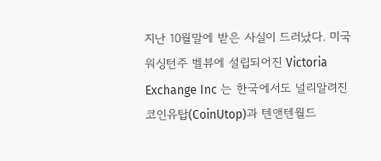지난 10월말에 받은 사실이 드러났다. 미국 워싱턴주 벨뷰에 설립되어진 Victoria Exchange Inc 는 한국에서도 널리알려진 코인유탑(CoinUtop)과 텐앤텐월드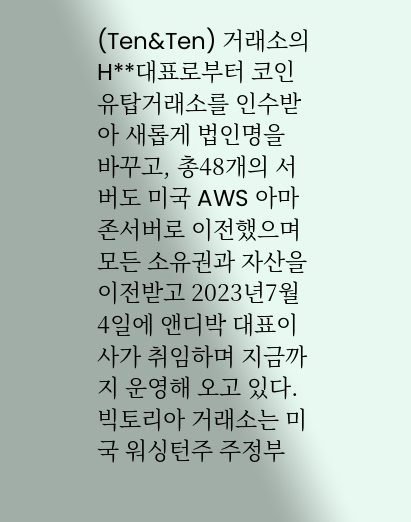(Ten&Ten) 거래소의 H**대표로부터 코인유탑거래소를 인수받아 새롭게 법인명을 바꾸고, 총48개의 서버도 미국 AWS 아마존서버로 이전했으며 모든 소유권과 자산을 이전받고 2023년7월4일에 앤디박 대표이사가 취임하며 지금까지 운영해 오고 있다. 빅토리아 거래소는 미국 워싱턴주 주정부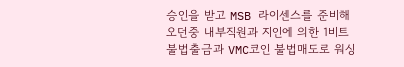승인을 받고 MSB 라이센스를 준비해오던중 내부직원과 지인에 의한 1비트 불법출금과 VMC코인 불법매도로 워싱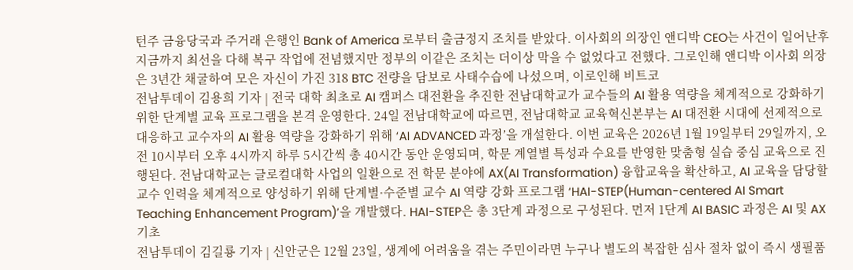턴주 금융당국과 주거래 은행인 Bank of America 로부터 출금정지 조치를 받았다. 이사회의 의장인 앤디박 CEO는 사건이 일어난후 지금까지 최선을 다해 복구 작업에 전념했지만 정부의 이같은 조치는 더이상 막을 수 없었다고 전했다. 그로인해 앤디박 이사회 의장은 3년간 채굴하여 모은 자신이 가진 318 BTC 전량을 담보로 사태수습에 나섰으며, 이로인해 비트코
전남투데이 김용희 기자 | 전국 대학 최초로 AI 캠퍼스 대전환을 추진한 전남대학교가 교수들의 AI 활용 역량을 체계적으로 강화하기 위한 단계별 교육 프로그램을 본격 운영한다. 24일 전남대학교에 따르면, 전남대학교 교육혁신본부는 AI 대전환 시대에 선제적으로 대응하고 교수자의 AI 활용 역량을 강화하기 위해 ‘AI ADVANCED 과정’을 개설한다. 이번 교육은 2026년 1월 19일부터 29일까지, 오전 10시부터 오후 4시까지 하루 5시간씩 총 40시간 동안 운영되며, 학문 계열별 특성과 수요를 반영한 맞춤형 실습 중심 교육으로 진행된다. 전남대학교는 글로컬대학 사업의 일환으로 전 학문 분야에 AX(AI Transformation) 융합교육을 확산하고, AI 교육을 담당할 교수 인력을 체계적으로 양성하기 위해 단계별·수준별 교수 AI 역량 강화 프로그램 ‘HAI-STEP(Human-centered AI Smart Teaching Enhancement Program)’을 개발했다. HAI-STEP은 총 3단계 과정으로 구성된다. 먼저 1단계 AI BASIC 과정은 AI 및 AX 기초
전남투데이 김길룡 기자 | 신안군은 12월 23일, 생계에 어려움을 겪는 주민이라면 누구나 별도의 복잡한 심사 절차 없이 즉시 생필품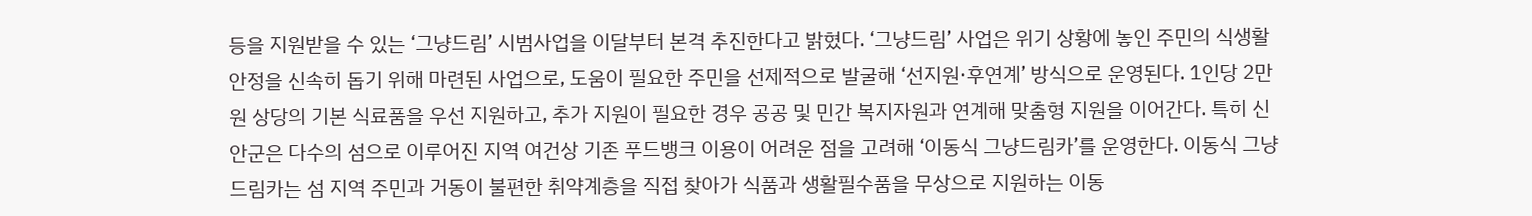등을 지원받을 수 있는 ‘그냥드림’ 시범사업을 이달부터 본격 추진한다고 밝혔다. ‘그냥드림’ 사업은 위기 상황에 놓인 주민의 식생활 안정을 신속히 돕기 위해 마련된 사업으로, 도움이 필요한 주민을 선제적으로 발굴해 ‘선지원·후연계’ 방식으로 운영된다. 1인당 2만 원 상당의 기본 식료품을 우선 지원하고, 추가 지원이 필요한 경우 공공 및 민간 복지자원과 연계해 맞춤형 지원을 이어간다. 특히 신안군은 다수의 섬으로 이루어진 지역 여건상 기존 푸드뱅크 이용이 어려운 점을 고려해 ‘이동식 그냥드림카’를 운영한다. 이동식 그냥드림카는 섬 지역 주민과 거동이 불편한 취약계층을 직접 찾아가 식품과 생활필수품을 무상으로 지원하는 이동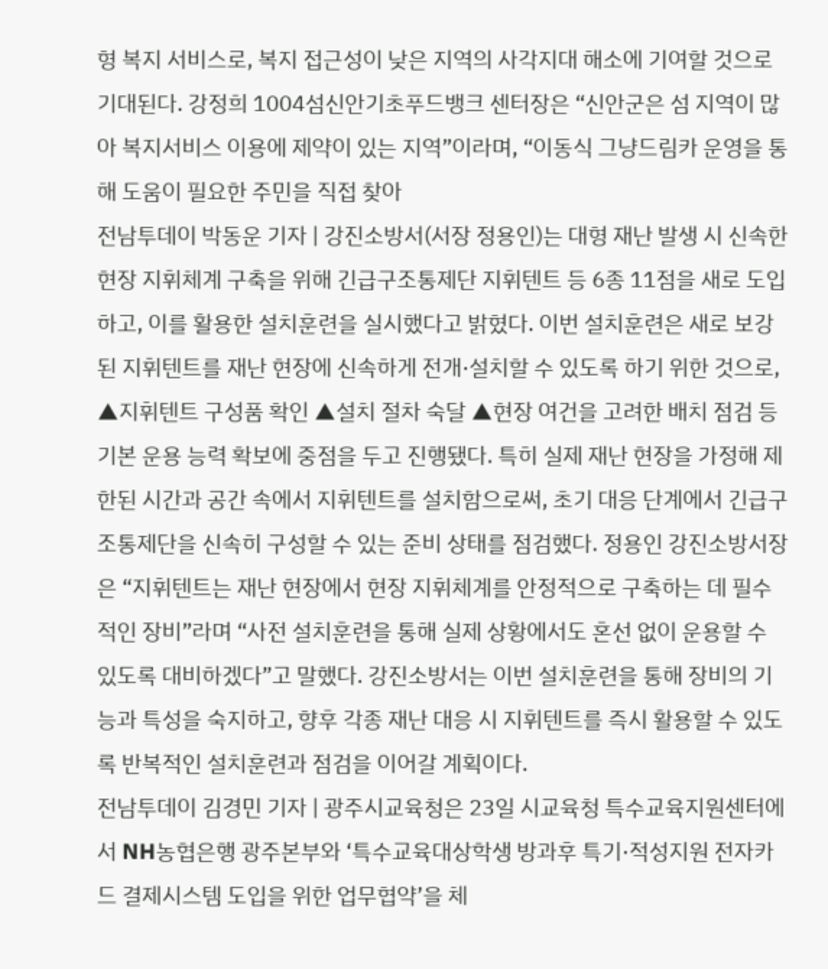형 복지 서비스로, 복지 접근성이 낮은 지역의 사각지대 해소에 기여할 것으로 기대된다. 강정희 1004섬신안기초푸드뱅크 센터장은 “신안군은 섬 지역이 많아 복지서비스 이용에 제약이 있는 지역”이라며, “이동식 그냥드림카 운영을 통해 도움이 필요한 주민을 직접 찾아
전남투데이 박동운 기자 | 강진소방서(서장 정용인)는 대형 재난 발생 시 신속한 현장 지휘체계 구축을 위해 긴급구조통제단 지휘텐트 등 6종 11점을 새로 도입하고, 이를 활용한 설치훈련을 실시했다고 밝혔다. 이번 설치훈련은 새로 보강된 지휘텐트를 재난 현장에 신속하게 전개·설치할 수 있도록 하기 위한 것으로, ▲지휘텐트 구성품 확인 ▲설치 절차 숙달 ▲현장 여건을 고려한 배치 점검 등 기본 운용 능력 확보에 중점을 두고 진행됐다. 특히 실제 재난 현장을 가정해 제한된 시간과 공간 속에서 지휘텐트를 설치함으로써, 초기 대응 단계에서 긴급구조통제단을 신속히 구성할 수 있는 준비 상태를 점검했다. 정용인 강진소방서장은 “지휘텐트는 재난 현장에서 현장 지휘체계를 안정적으로 구축하는 데 필수적인 장비”라며 “사전 설치훈련을 통해 실제 상황에서도 혼선 없이 운용할 수 있도록 대비하겠다”고 말했다. 강진소방서는 이번 설치훈련을 통해 장비의 기능과 특성을 숙지하고, 향후 각종 재난 대응 시 지휘텐트를 즉시 활용할 수 있도록 반복적인 설치훈련과 점검을 이어갈 계획이다.
전남투데이 김경민 기자 | 광주시교육청은 23일 시교육청 특수교육지원센터에서 NH농협은행 광주본부와 ‘특수교육대상학생 방과후 특기·적성지원 전자카드 결제시스템 도입을 위한 업무협약’을 체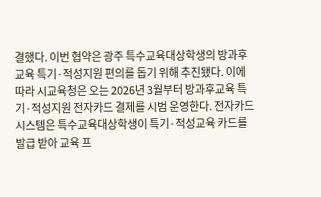결했다. 이번 협약은 광주 특수교육대상학생의 방과후교육 특기·적성지원 편의를 돕기 위해 추진됐다. 이에 따라 시교육청은 오는 2026년 3월부터 방과후교육 특기·적성지원 전자카드 결제를 시범 운영한다. 전자카드 시스템은 특수교육대상학생이 특기·적성교육 카드를 발급 받아 교육 프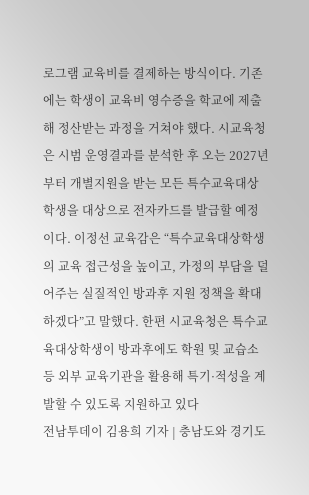로그램 교육비를 결제하는 방식이다. 기존에는 학생이 교육비 영수증을 학교에 제출해 정산받는 과정을 거쳐야 했다. 시교육청은 시범 운영결과를 분석한 후 오는 2027년부터 개별지원을 받는 모든 특수교육대상학생을 대상으로 전자카드를 발급할 예정이다. 이정선 교육감은 “특수교육대상학생의 교육 접근성을 높이고, 가정의 부담을 덜어주는 실질적인 방과후 지원 정책을 확대하겠다”고 말했다. 한편 시교육청은 특수교육대상학생이 방과후에도 학원 및 교습소 등 외부 교육기관을 활용해 특기·적성을 계발할 수 있도록 지원하고 있다
전남투데이 김용희 기자 | 충남도와 경기도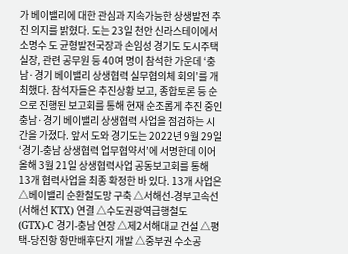가 베이밸리에 대한 관심과 지속가능한 상생발전 추진 의지를 밝혔다. 도는 23일 천안 신라스테이에서 소명수 도 균형발전국장과 손임성 경기도 도시주택실장, 관련 공무원 등 40여 명이 참석한 가운데 ‘충남·경기 베이밸리 상생협력 실무협의체 회의’를 개최했다. 참석자들은 추진상황 보고, 종합토론 등 순으로 진행된 보고회를 통해 현재 순조롭게 추진 중인 충남·경기 베이밸리 상생협력 사업을 점검하는 시간을 가졌다. 앞서 도와 경기도는 2022년 9월 29일 ‘경기-충남 상생협력 업무협약서’에 서명한데 이어 올해 3월 21일 상생협력사업 공동보고회를 통해 13개 협력사업을 최종 확정한 바 있다. 13개 사업은 △베이밸리 순환철도망 구축 △서해선-경부고속선(서해선 KTX) 연결 △수도권광역급행철도(GTX)-C 경기-충남 연장 △제2서해대교 건설 △평택-당진항 항만배후단지 개발 △중부권 수소공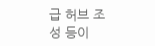급 허브 조성 등이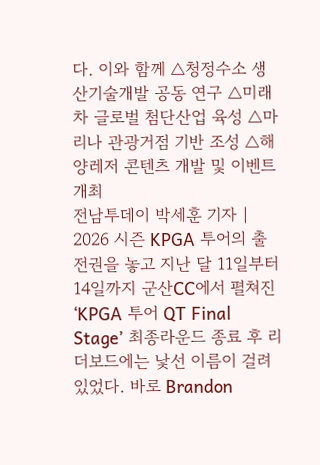다. 이와 함께 △청정수소 생산기술개발 공동 연구 △미래차 글로벌 첨단산업 육성 △마리나 관광거점 기반 조성 △해양레저 콘텐츠 개발 및 이벤트 개최
전남투데이 박세훈 기자 | 2026 시즌 KPGA 투어의 출전권을 놓고 지난 달 11일부터 14일까지 군산CC에서 펼쳐진 ‘KPGA 투어 QT Final Stage’ 최종라운드 종료 후 리더보드에는 낯선 이름이 걸려 있었다. 바로 Brandon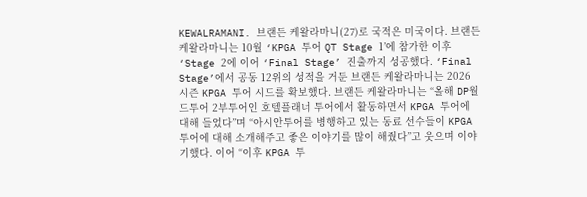KEWALRAMANI. 브랜든 케왈라마니(27)로 국적은 미국이다. 브랜든 케왈라마니는 10월 ‘KPGA 투어 QT Stage 1’에 참가한 이후 ‘Stage 2에 이어 ‘Final Stage’ 진출까지 성공했다. ‘Final Stage’에서 공동 12위의 성적을 거둔 브랜든 케왈라마니는 2026 시즌 KPGA 투어 시드를 확보했다. 브랜든 케왈라마니는 “올해 DP월드투어 2부투어인 호텔플래너 투어에서 활동하면서 KPGA 투어에 대해 들었다”며 “아시안투어를 병행하고 있는 동료 선수들이 KPGA 투어에 대해 소개해주고 좋은 이야기를 많이 해줬다”고 웃으며 이야기했다. 이어 “이후 KPGA 투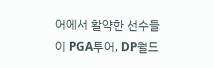어에서 활약한 선수들이 PGA투어, DP월드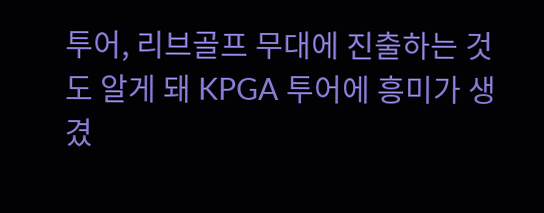투어, 리브골프 무대에 진출하는 것도 알게 돼 KPGA 투어에 흥미가 생겼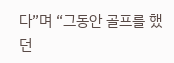다”며 “그동안 골프를 했던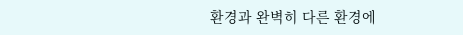환경과 완벽히 다른 환경에